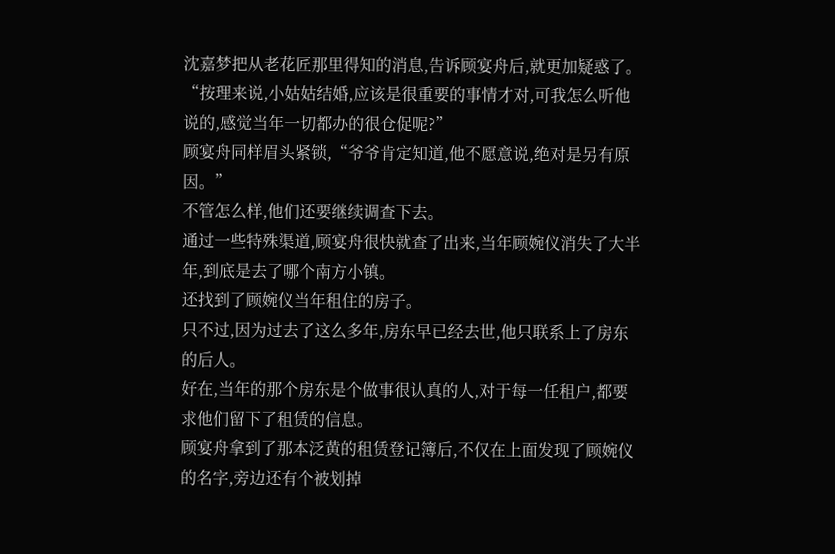沈嘉梦把从老花匠那里得知的消息,告诉顾宴舟后,就更加疑惑了。
“按理来说,小姑姑结婚,应该是很重要的事情才对,可我怎么听他说的,感觉当年一切都办的很仓促呢?”
顾宴舟同样眉头紧锁,“爷爷肯定知道,他不愿意说,绝对是另有原因。”
不管怎么样,他们还要继续调查下去。
通过一些特殊渠道,顾宴舟很快就查了出来,当年顾婉仪消失了大半年,到底是去了哪个南方小镇。
还找到了顾婉仪当年租住的房子。
只不过,因为过去了这么多年,房东早已经去世,他只联系上了房东的后人。
好在,当年的那个房东是个做事很认真的人,对于每一任租户,都要求他们留下了租赁的信息。
顾宴舟拿到了那本泛黄的租赁登记簿后,不仅在上面发现了顾婉仪的名字,旁边还有个被划掉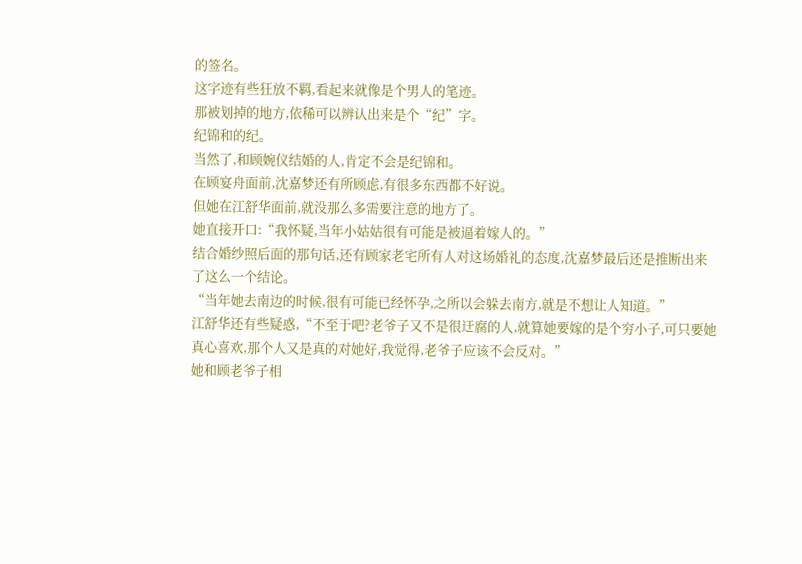的签名。
这字迹有些狂放不羁,看起来就像是个男人的笔迹。
那被划掉的地方,依稀可以辨认出来是个“纪”字。
纪锦和的纪。
当然了,和顾婉仪结婚的人,肯定不会是纪锦和。
在顾宴舟面前,沈嘉梦还有所顾虑,有很多东西都不好说。
但她在江舒华面前,就没那么多需要注意的地方了。
她直接开口:“我怀疑,当年小姑姑很有可能是被逼着嫁人的。”
结合婚纱照后面的那句话,还有顾家老宅所有人对这场婚礼的态度,沈嘉梦最后还是推断出来了这么一个结论。
“当年她去南边的时候,很有可能已经怀孕,之所以会躲去南方,就是不想让人知道。”
江舒华还有些疑惑,“不至于吧?老爷子又不是很迂腐的人,就算她要嫁的是个穷小子,可只要她真心喜欢,那个人又是真的对她好,我觉得,老爷子应该不会反对。”
她和顾老爷子相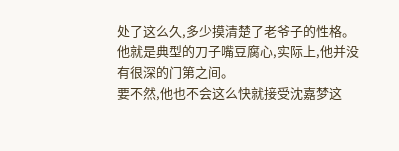处了这么久,多少摸清楚了老爷子的性格。
他就是典型的刀子嘴豆腐心,实际上,他并没有很深的门第之间。
要不然,他也不会这么快就接受沈嘉梦这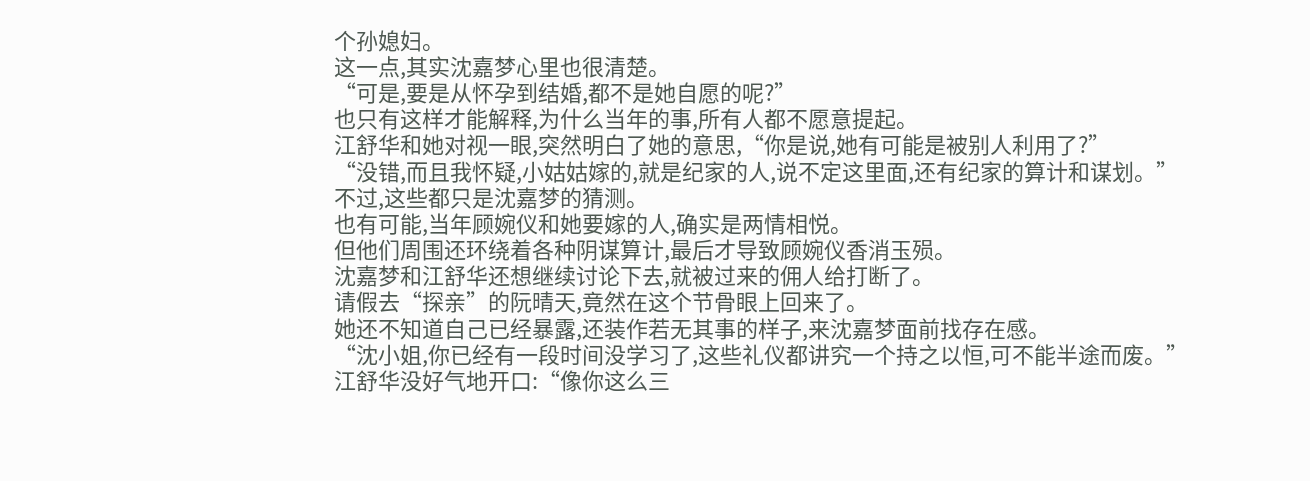个孙媳妇。
这一点,其实沈嘉梦心里也很清楚。
“可是,要是从怀孕到结婚,都不是她自愿的呢?”
也只有这样才能解释,为什么当年的事,所有人都不愿意提起。
江舒华和她对视一眼,突然明白了她的意思,“你是说,她有可能是被别人利用了?”
“没错,而且我怀疑,小姑姑嫁的,就是纪家的人,说不定这里面,还有纪家的算计和谋划。”
不过,这些都只是沈嘉梦的猜测。
也有可能,当年顾婉仪和她要嫁的人,确实是两情相悦。
但他们周围还环绕着各种阴谋算计,最后才导致顾婉仪香消玉殒。
沈嘉梦和江舒华还想继续讨论下去,就被过来的佣人给打断了。
请假去“探亲”的阮晴天,竟然在这个节骨眼上回来了。
她还不知道自己已经暴露,还装作若无其事的样子,来沈嘉梦面前找存在感。
“沈小姐,你已经有一段时间没学习了,这些礼仪都讲究一个持之以恒,可不能半途而废。”
江舒华没好气地开口:“像你这么三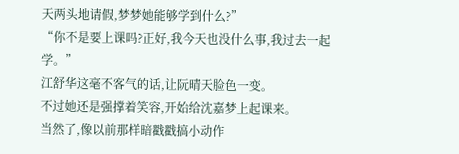天两头地请假,梦梦她能够学到什么?”
“你不是要上课吗?正好,我今天也没什么事,我过去一起学。”
江舒华这毫不客气的话,让阮晴天脸色一变。
不过她还是强撑着笑容,开始给沈嘉梦上起课来。
当然了,像以前那样暗戳戳搞小动作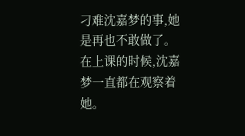刁难沈嘉梦的事,她是再也不敢做了。
在上课的时候,沈嘉梦一直都在观察着她。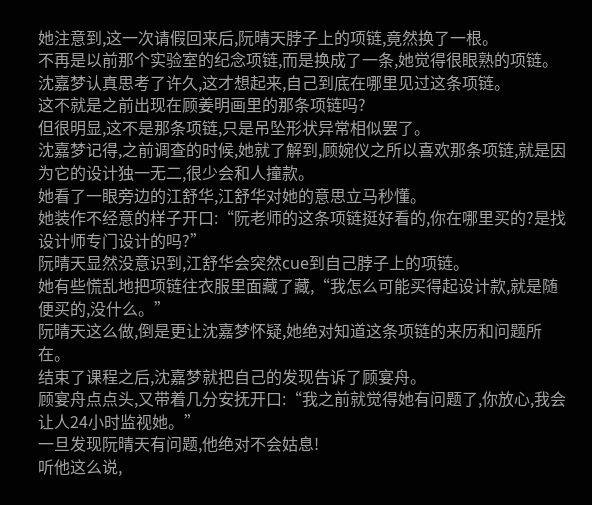她注意到,这一次请假回来后,阮晴天脖子上的项链,竟然换了一根。
不再是以前那个实验室的纪念项链,而是换成了一条,她觉得很眼熟的项链。
沈嘉梦认真思考了许久,这才想起来,自己到底在哪里见过这条项链。
这不就是之前出现在顾姜明画里的那条项链吗?
但很明显,这不是那条项链,只是吊坠形状异常相似罢了。
沈嘉梦记得,之前调查的时候,她就了解到,顾婉仪之所以喜欢那条项链,就是因为它的设计独一无二,很少会和人撞款。
她看了一眼旁边的江舒华,江舒华对她的意思立马秒懂。
她装作不经意的样子开口:“阮老师的这条项链挺好看的,你在哪里买的?是找设计师专门设计的吗?”
阮晴天显然没意识到,江舒华会突然cue到自己脖子上的项链。
她有些慌乱地把项链往衣服里面藏了藏,“我怎么可能买得起设计款,就是随便买的,没什么。”
阮晴天这么做,倒是更让沈嘉梦怀疑,她绝对知道这条项链的来历和问题所在。
结束了课程之后,沈嘉梦就把自己的发现告诉了顾宴舟。
顾宴舟点点头,又带着几分安抚开口:“我之前就觉得她有问题了,你放心,我会让人24小时监视她。”
一旦发现阮晴天有问题,他绝对不会姑息!
听他这么说,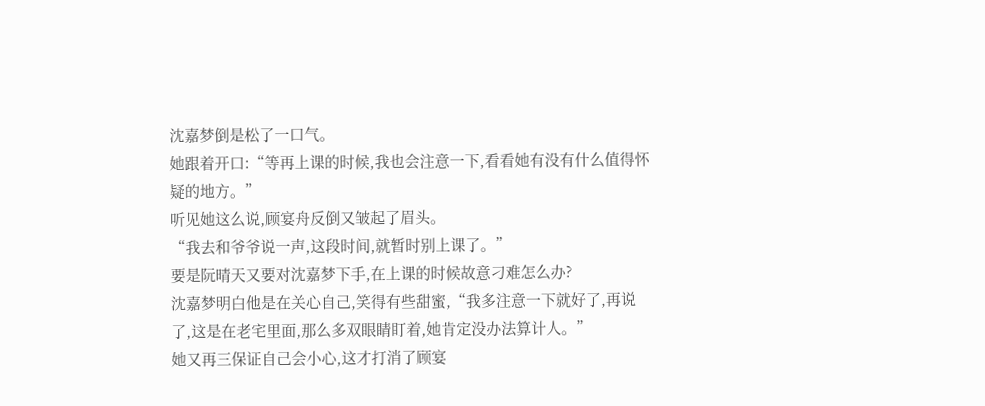沈嘉梦倒是松了一口气。
她跟着开口:“等再上课的时候,我也会注意一下,看看她有没有什么值得怀疑的地方。”
听见她这么说,顾宴舟反倒又皱起了眉头。
“我去和爷爷说一声,这段时间,就暂时别上课了。”
要是阮晴天又要对沈嘉梦下手,在上课的时候故意刁难怎么办?
沈嘉梦明白他是在关心自己,笑得有些甜蜜,“我多注意一下就好了,再说了,这是在老宅里面,那么多双眼睛盯着,她肯定没办法算计人。”
她又再三保证自己会小心,这才打消了顾宴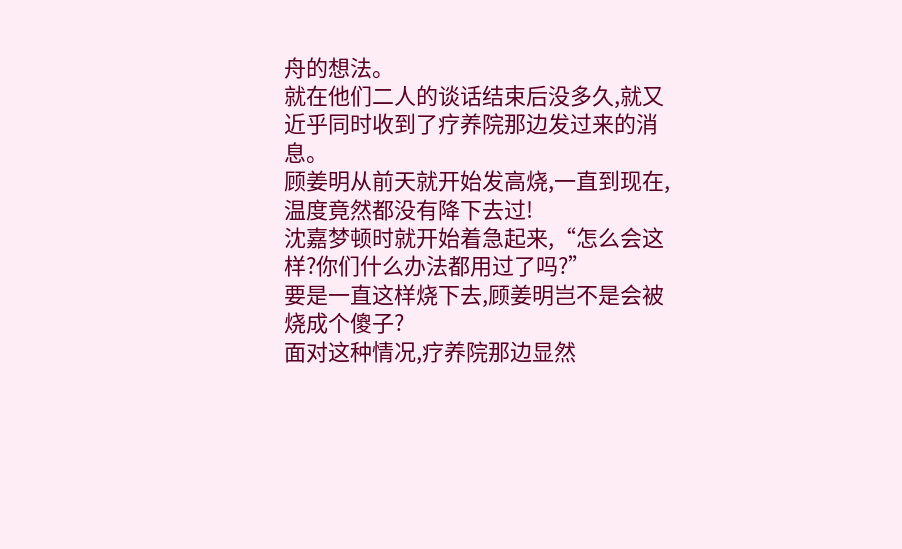舟的想法。
就在他们二人的谈话结束后没多久,就又近乎同时收到了疗养院那边发过来的消息。
顾姜明从前天就开始发高烧,一直到现在,温度竟然都没有降下去过!
沈嘉梦顿时就开始着急起来,“怎么会这样?你们什么办法都用过了吗?”
要是一直这样烧下去,顾姜明岂不是会被烧成个傻子?
面对这种情况,疗养院那边显然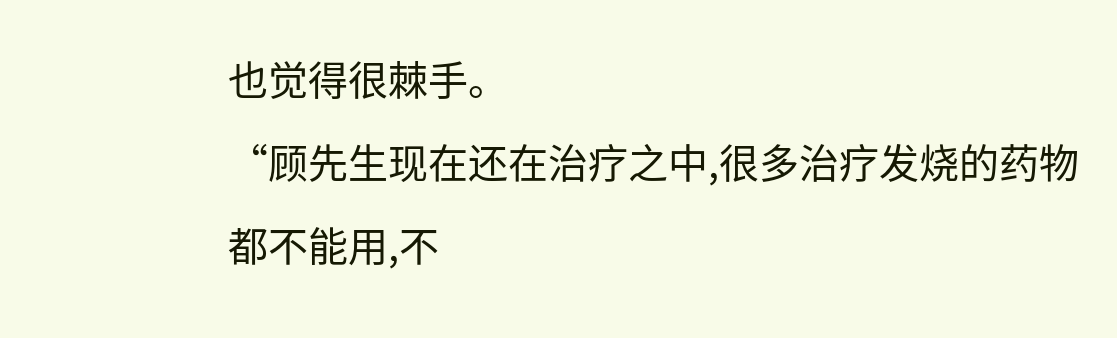也觉得很棘手。
“顾先生现在还在治疗之中,很多治疗发烧的药物都不能用,不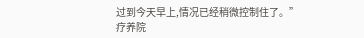过到今天早上,情况已经稍微控制住了。”
疗养院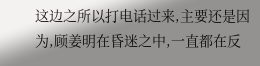这边之所以打电话过来,主要还是因为,顾姜明在昏迷之中,一直都在反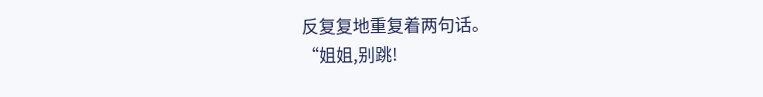反复复地重复着两句话。
“姐姐,别跳!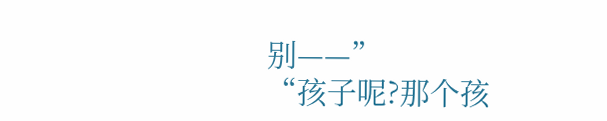别——”
“孩子呢?那个孩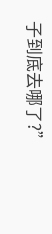子到底去哪了?”